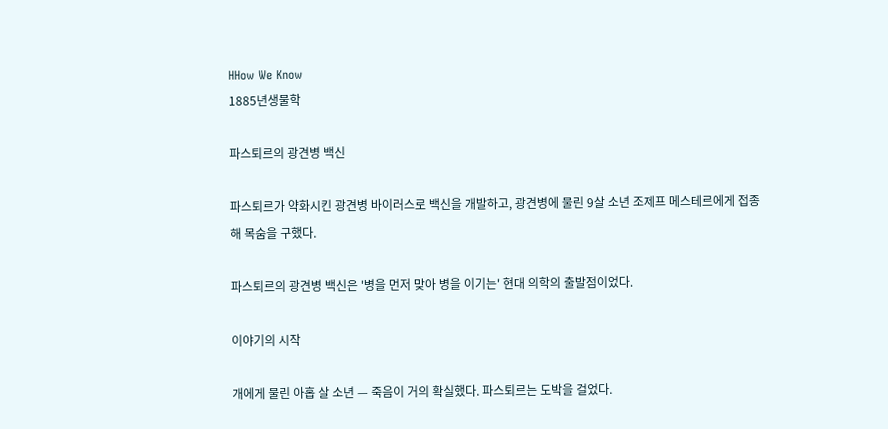HHow We Know
1885년생물학

파스퇴르의 광견병 백신

파스퇴르가 약화시킨 광견병 바이러스로 백신을 개발하고, 광견병에 물린 9살 소년 조제프 메스테르에게 접종해 목숨을 구했다.

파스퇴르의 광견병 백신은 '병을 먼저 맞아 병을 이기는' 현대 의학의 출발점이었다.

이야기의 시작

개에게 물린 아홉 살 소년 — 죽음이 거의 확실했다. 파스퇴르는 도박을 걸었다.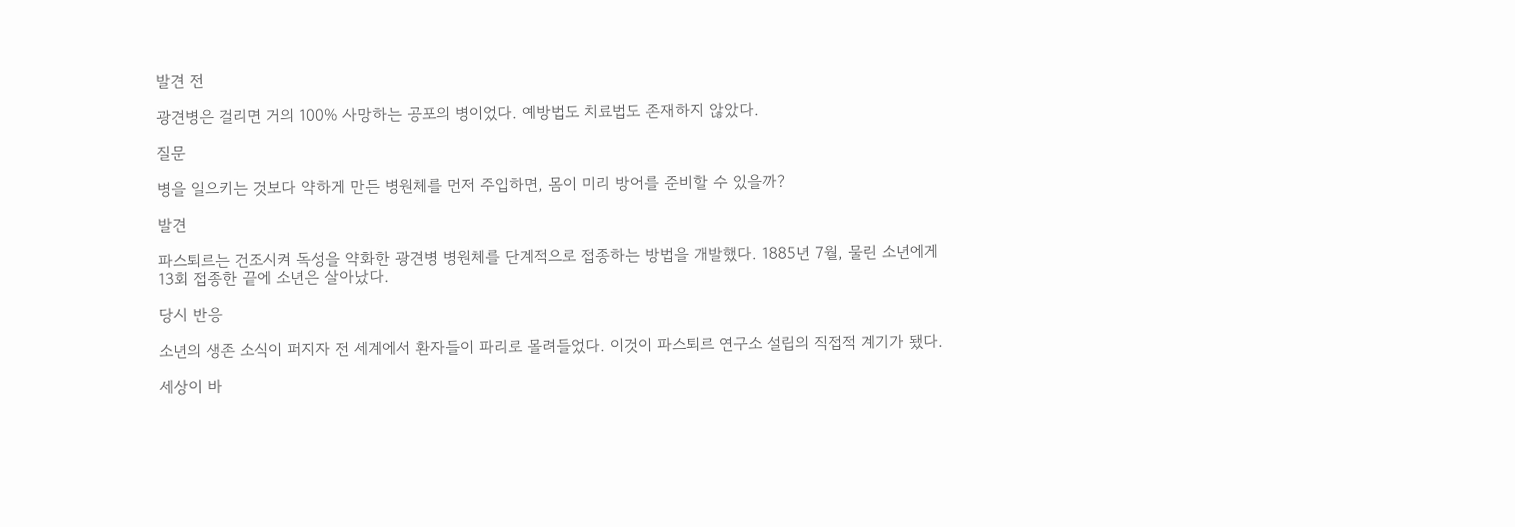발견 전

광견병은 걸리면 거의 100% 사망하는 공포의 병이었다. 예방법도 치료법도 존재하지 않았다.

질문

병을 일으키는 것보다 약하게 만든 병원체를 먼저 주입하면, 몸이 미리 방어를 준비할 수 있을까?

발견

파스퇴르는 건조시켜 독성을 약화한 광견병 병원체를 단계적으로 접종하는 방법을 개발했다. 1885년 7월, 물린 소년에게 13회 접종한 끝에 소년은 살아났다.

당시 반응

소년의 생존 소식이 퍼지자 전 세계에서 환자들이 파리로 몰려들었다. 이것이 파스퇴르 연구소 설립의 직접적 계기가 됐다.

세상이 바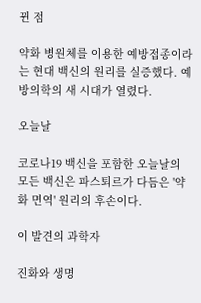뀐 점

약화 병원체를 이용한 예방접종이라는 현대 백신의 원리를 실증했다. 예방의학의 새 시대가 열렸다.

오늘날

코로나19 백신을 포함한 오늘날의 모든 백신은 파스퇴르가 다듬은 '약화 면역' 원리의 후손이다.

이 발견의 과학자

진화와 생명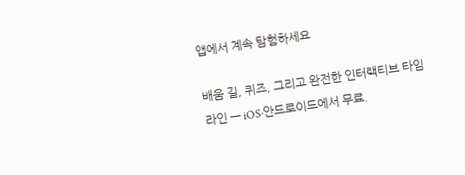앱에서 계속 탐험하세요

배움 길, 퀴즈, 그리고 완전한 인터랙티브 타임라인 — iOS·안드로이드에서 무료.